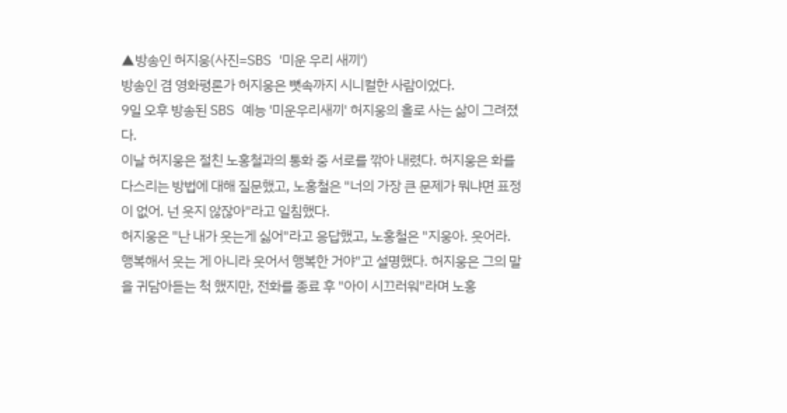▲방송인 허지웅(사진=SBS '미운 우리 새끼')
방송인 겸 영화평론가 허지웅은 뼛속까지 시니컬한 사람이었다.
9일 오후 방송된 SBS 예능 '미운우리새끼' 허지웅의 홀로 사는 삶이 그려졌다.
이날 허지웅은 절친 노홍철과의 통화 중 서로를 깎아 내렸다. 허지웅은 화를 다스리는 방법에 대해 질문했고, 노홍철은 "너의 가장 큰 문제가 뭐냐면 표정이 없어. 넌 웃지 않잖아"라고 일침했다.
허지웅은 "난 내가 웃는게 싫어"라고 응답했고, 노홍철은 "지웅아. 웃어라. 행복해서 웃는 게 아니라 웃어서 행복한 거야"고 설명했다. 허지웅은 그의 말을 귀담아듣는 척 했지만, 전화를 종료 후 "아이 시끄러워"라며 노홍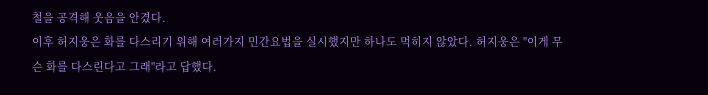철을 공격해 웃음을 안겼다.
이후 허지웅은 화를 다스리기 위해 여러가지 민간요법을 실시했지만 하나도 먹히지 않았다. 허지웅은 "이게 무슨 화를 다스린다고 그래"라고 답했다.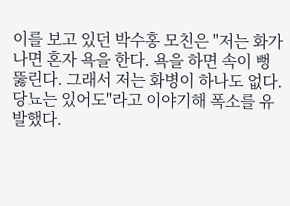이를 보고 있던 박수홍 모친은 "저는 화가 나면 혼자 욕을 한다. 욕을 하면 속이 뻥 뚫린다. 그래서 저는 화병이 하나도 없다. 당뇨는 있어도"라고 이야기해 폭소를 유발했다.